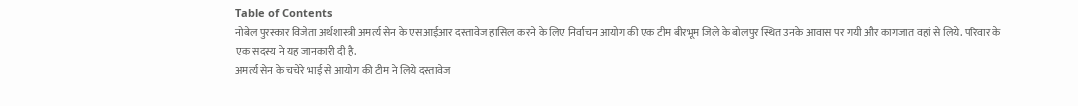Table of Contents
नोबेल पुरस्कार विजेता अर्थशास्त्री अमर्त्य सेन के एसआईआर दस्तावेज हासिल करने के लिए निर्वाचन आयोग की एक टीम बीरभूम जिले के बोलपुर स्थित उनके आवास पर गयी और कागजात वहां से लिये. परिवार के एक सदस्य ने यह जानकारी दी है.
अमर्त्य सेन के चचेरे भाई से आयोग की टीम ने लिये दस्तावेज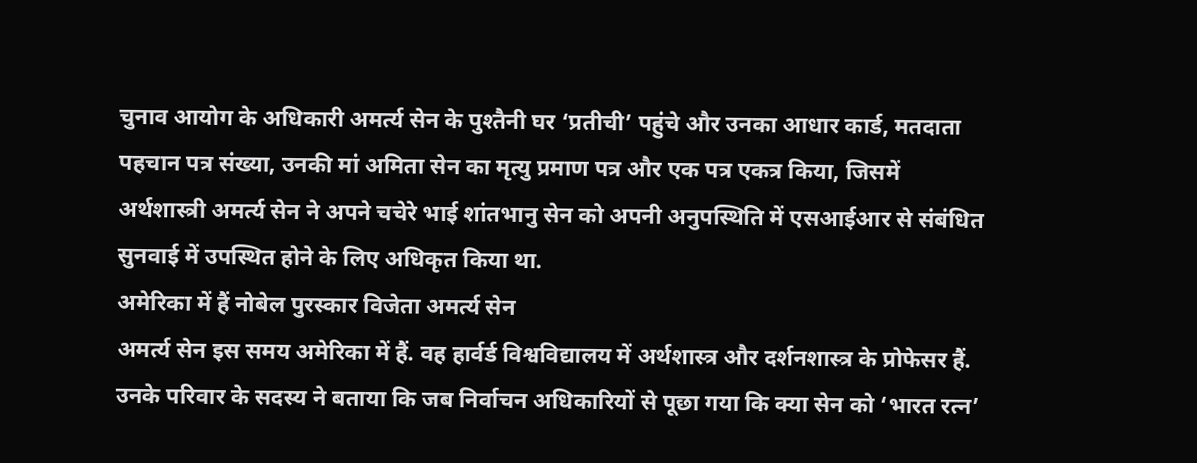चुनाव आयोग के अधिकारी अमर्त्य सेन के पुश्तैनी घर ‘प्रतीची’ पहुंचे और उनका आधार कार्ड, मतदाता पहचान पत्र संख्या, उनकी मां अमिता सेन का मृत्यु प्रमाण पत्र और एक पत्र एकत्र किया, जिसमें अर्थशास्त्री अमर्त्य सेन ने अपने चचेरे भाई शांतभानु सेन को अपनी अनुपस्थिति में एसआईआर से संबंधित सुनवाई में उपस्थित होने के लिए अधिकृत किया था.
अमेरिका में हैं नोबेल पुरस्कार विजेता अमर्त्य सेन
अमर्त्य सेन इस समय अमेरिका में हैं. वह हार्वर्ड विश्वविद्यालय में अर्थशास्त्र और दर्शनशास्त्र के प्रोफेसर हैं. उनके परिवार के सदस्य ने बताया कि जब निर्वाचन अधिकारियों से पूछा गया कि क्या सेन को ‘भारत रत्न’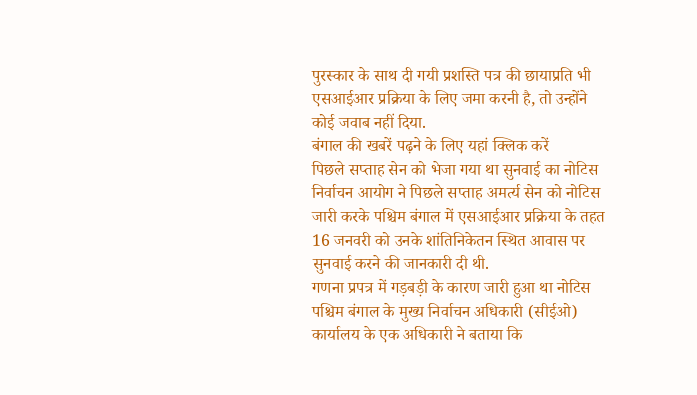पुरस्कार के साथ दी गयी प्रशस्ति पत्र की छायाप्रति भी एसआईआर प्रक्रिया के लिए जमा करनी है, तो उन्होंने कोई जवाब नहीं दिया.
बंगाल की खबरें पढ़ने के लिए यहां क्लिक करें
पिछले सप्ताह सेन को भेजा गया था सुनवाई का नोटिस
निर्वाचन आयोग ने पिछले सप्ताह अमर्त्य सेन को नोटिस जारी करके पश्चिम बंगाल में एसआईआर प्रक्रिया के तहत 16 जनवरी को उनके शांतिनिकेतन स्थित आवास पर सुनवाई करने की जानकारी दी थी.
गणना प्रपत्र में गड़बड़ी के कारण जारी हुआ था नोटिस
पश्चिम बंगाल के मुख्य निर्वाचन अधिकारी (सीईओ) कार्यालय के एक अधिकारी ने बताया कि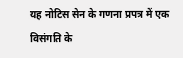यह नोटिस सेन के गणना प्रपत्र में एक विसंगति के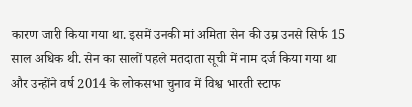कारण जारी किया गया था. इसमें उनकी मां अमिता सेन की उम्र उनसे सिर्फ 15 साल अधिक थी. सेन का सालों पहले मतदाता सूची में नाम दर्ज किया गया था और उन्होंने वर्ष 2014 के लोकसभा चुनाव में विश्व भारती स्टाफ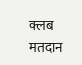क्लब मतदान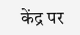केंद्र पर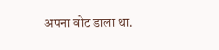अपना वोट डाला था.